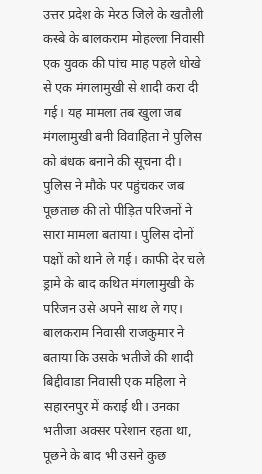उत्तर प्रदेश के मेरठ जिले के खतौली कस्बे के बालकराम मोहल्ला निवासी एक युवक की पांच माह पहले धोखे से एक मंगलामुखी से शादी करा दी गई। यह मामला तब खुला जब मंगलामुखी बनी विवाहिता ने पुलिस को बंधक बनाने की सूचना दी। पुलिस ने मौके पर पहुंचकर जब पूछताछ की तो पीड़ित परिजनों ने सारा मामला बताया। पुलिस दोनों पक्षों को थाने ले गई। काफी देर चले ड्रामे के बाद कथित मंगलामुखी के परिजन उसे अपने साथ ले गए।
बालकराम निवासी राजकुमार ने बताया कि उसके भतीजे की शादी बिद्दीवाडा निवासी एक महिला ने सहारनपुर में कराई थी। उनका भतीजा अक्सर परेशान रहता था, पूछने के बाद भी उसने कुछ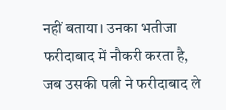नहीं बताया। उनका भतीजा फरीदाबाद में नौकरी करता है, जब उसकी पत्नी ने फरीदाबाद ले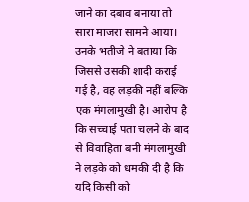जाने का दबाव बनाया तो सारा माजरा सामने आया।
उनके भतीजे ने बताया कि जिससे उसकी शादी कराई गई है, वह लड़की नहीं बल्कि एक मंगलामुखी है। आरोप है कि सच्चाई पता चलने के बाद से विवाहिता बनी मंगलामुखी ने लड़के को धमकी दी है कि यदि किसी को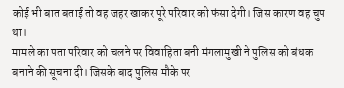कोई भी बात बताई तो वह जहर खाकर पूरे परिवार को फंसा देगी। जिस कारण वह चुप था।
मामले का पता परिवार को चलने पर विवाहिता बनी मंगलामुखी ने पुलिस को बंधक बनाने की सूचना दी। जिसके बाद पुलिस मौके पर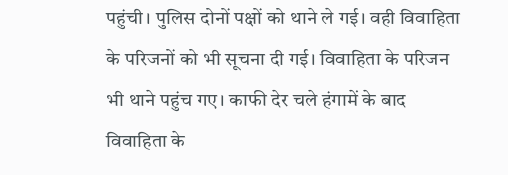पहुंची। पुलिस दोनों पक्षों को थाने ले गई। वही विवाहिता के परिजनों को भी सूचना दी गई। विवाहिता के परिजन भी थाने पहुंच गए। काफी देर चले हंगामें के बाद विवाहिता के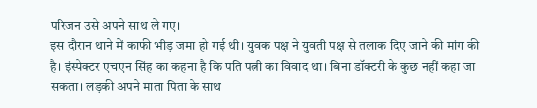परिजन उसे अपने साथ ले गए।
इस दौरान थाने में काफी भीड़ जमा हो गई थी। युवक पक्ष ने युवती पक्ष से तलाक दिए जाने की मांग की है। इंस्पेक्टर एचएन सिंह का कहना है कि पति पत्नी का विवाद था। बिना डॉक्टरी के कुछ नहीं कहा जा सकता। लड़की अपने माता पिता के साथ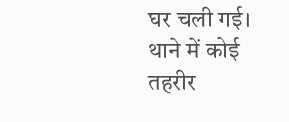घर चली गई। थाने में कोई तहरीर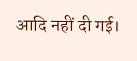आदि नहीं दी गई।